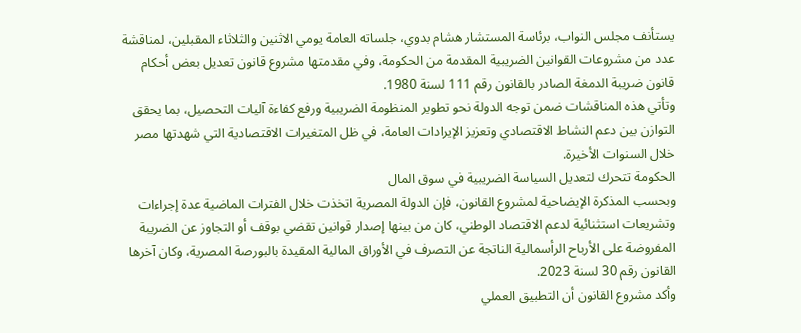يستأنف مجلس النواب، برئاسة المستشار هشام بدوي، جلساته العامة يومي الاثنين والثلاثاء المقبلين، لمناقشة عدد من مشروعات القوانين الضريبية المقدمة من الحكومة، وفي مقدمتها مشروع قانون تعديل بعض أحكام قانون ضريبة الدمغة الصادر بالقانون رقم 111 لسنة 1980.
وتأتي هذه المناقشات ضمن توجه الدولة نحو تطوير المنظومة الضريبية ورفع كفاءة آليات التحصيل، بما يحقق التوازن بين دعم النشاط الاقتصادي وتعزيز الإيرادات العامة، في ظل المتغيرات الاقتصادية التي شهدتها مصر خلال السنوات الأخيرة.
الحكومة تتحرك لتعديل السياسة الضريبية في سوق المال
وبحسب المذكرة الإيضاحية لمشروع القانون، فإن الدولة المصرية اتخذت خلال الفترات الماضية عدة إجراءات وتشريعات استثنائية لدعم الاقتصاد الوطني، كان من بينها إصدار قوانين تقضي بوقف أو التجاوز عن الضريبة المفروضة على الأرباح الرأسمالية الناتجة عن التصرف في الأوراق المالية المقيدة بالبورصة المصرية، وكان آخرها القانون رقم 30 لسنة 2023.
وأكد مشروع القانون أن التطبيق العملي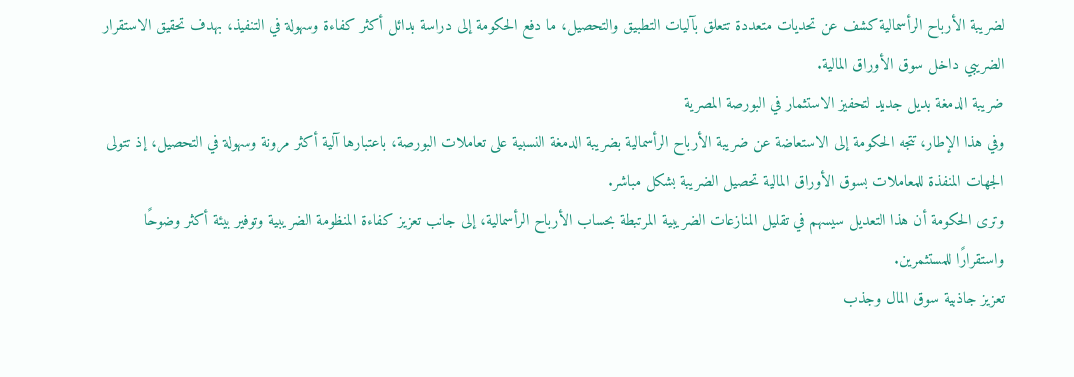لضريبة الأرباح الرأسمالية كشف عن تحديات متعددة تتعلق بآليات التطبيق والتحصيل، ما دفع الحكومة إلى دراسة بدائل أكثر كفاءة وسهولة في التنفيذ، بهدف تحقيق الاستقرار الضريبي داخل سوق الأوراق المالية.
ضريبة الدمغة بديل جديد لتحفيز الاستثمار في البورصة المصرية
وفي هذا الإطار، تتجه الحكومة إلى الاستعاضة عن ضريبة الأرباح الرأسمالية بضريبة الدمغة النسبية على تعاملات البورصة، باعتبارها آلية أكثر مرونة وسهولة في التحصيل، إذ تتولى الجهات المنفذة للمعاملات بسوق الأوراق المالية تحصيل الضريبة بشكل مباشر.
وترى الحكومة أن هذا التعديل سيسهم في تقليل المنازعات الضريبية المرتبطة بحساب الأرباح الرأسمالية، إلى جانب تعزيز كفاءة المنظومة الضريبية وتوفير بيئة أكثر وضوحًا واستقرارًا للمستثمرين.
تعزيز جاذبية سوق المال وجذب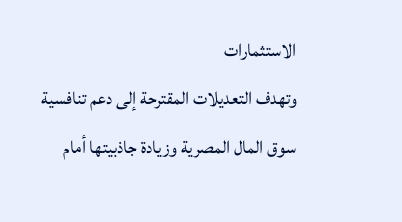الاستثمارات
وتهدف التعديلات المقترحة إلى دعم تنافسية سوق المال المصرية وزيادة جاذبيتها أمام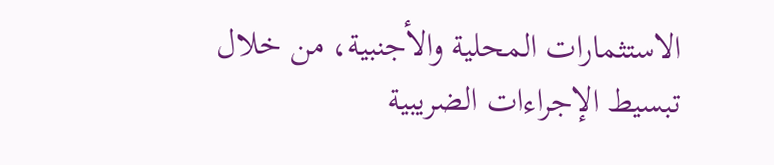الاستثمارات المحلية والأجنبية، من خلال تبسيط الإجراءات الضريبية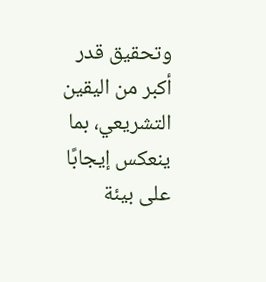وتحقيق قدر أكبر من اليقين التشريعي، بما ينعكس إيجابًا على بيئة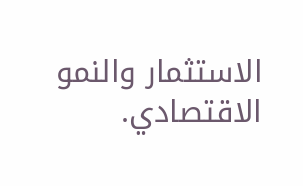الاستثمار والنمو الاقتصادي.